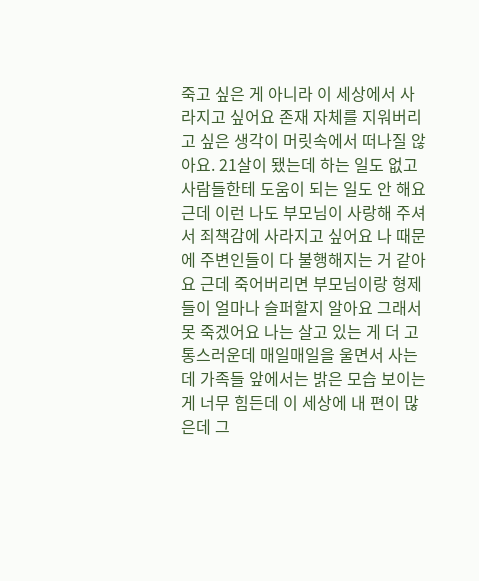죽고 싶은 게 아니라 이 세상에서 사라지고 싶어요 존재 자체를 지워버리고 싶은 생각이 머릿속에서 떠나질 않아요. 21살이 됐는데 하는 일도 없고 사람들한테 도움이 되는 일도 안 해요 근데 이런 나도 부모님이 사랑해 주셔서 죄책감에 사라지고 싶어요 나 때문에 주변인들이 다 불행해지는 거 같아요 근데 죽어버리면 부모님이랑 형제들이 얼마나 슬퍼할지 알아요 그래서 못 죽겠어요 나는 살고 있는 게 더 고통스러운데 매일매일을 울면서 사는데 가족들 앞에서는 밝은 모습 보이는 게 너무 힘든데 이 세상에 내 편이 많은데 그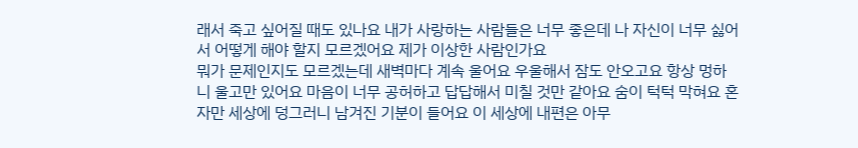래서 죽고 싶어질 때도 있나요 내가 사랑하는 사람들은 너무 좋은데 나 자신이 너무 싫어서 어떻게 해야 할지 모르겠어요 제가 이상한 사람인가요
뭐가 문제인지도 모르겠는데 새벽마다 계속 울어요 우울해서 잠도 안오고요 항상 멍하니 울고만 있어요 마음이 너무 공허하고 답답해서 미칠 것만 같아요 숨이 턱턱 막혀요 혼자만 세상에 덩그러니 남겨진 기분이 들어요 이 세상에 내편은 아무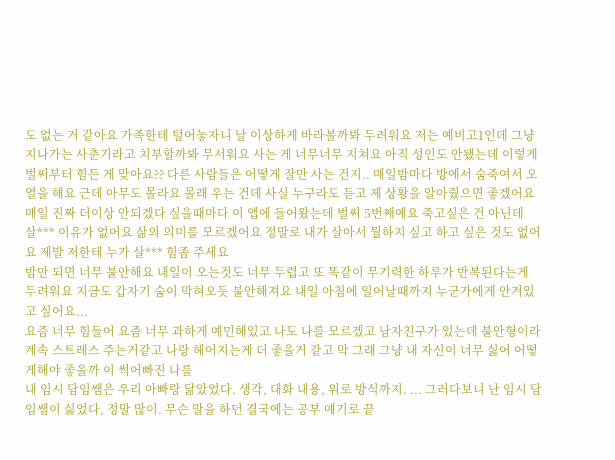도 없는 거 같아요 가족한테 털어놓자니 날 이상하게 바라볼까봐 두려워요 저는 예비고1인데 그냥 지나가는 사춘기라고 치부할까봐 무서워요 사는 게 너무너무 지쳐요 아직 성인도 안됐는데 이렇게 벌써부터 힘든 게 맞아요?? 다른 사람들은 어떻게 잘만 사는 건지.. 매일밤마다 방에서 숨죽여서 오열을 해요 근데 아무도 몰라요 몰래 우는 건데 사실 누구라도 듣고 제 상황을 알아줬으면 좋겠어요 매일 진짜 더이상 안되겠다 싶을때마다 이 앱에 들어왔는데 벌써 5번째예요 죽고싶은 건 아닌데 살*** 이유가 없어요 삶의 의미를 모르겠어요 정말로 내가 살아서 뭘하지 싶고 하고 싶은 것도 없어요 제발 저한테 누가 살*** 힘좀 주세요
밤만 되면 너무 불안해요 내일이 오는것도 너무 두렵고 또 똑같이 무기력한 하루가 반복된다는게 두려워요 지금도 갑자기 숨이 막혀오듯 불안해져요 내일 아침에 일어날때까지 누군가에게 안겨있고 싶어요...
요즘 너무 힘들어 요즘 너무 과하게 예민해있고 나도 나를 모르겠고 남자친구가 있는데 불안형이라 계속 스트레스 주는거같고 나랑 헤어지는게 더 좋을거 같고 막 그래 그냥 내 자신이 너무 싫어 어떻게해야 좋을까 이 썩어빠진 나를
내 임시 담임쌤은 우리 아빠랑 닮았었다. 생각, 대화 내용, 위로 방식까지. ... 그러다보니 난 임시 담임쌤이 싫었다, 정말 많이. 무슨 말을 하던 결국에는 공부 얘기로 끝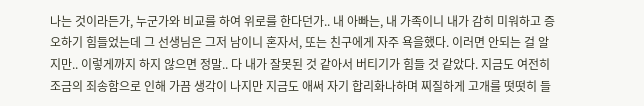나는 것이라든가, 누군가와 비교를 하여 위로를 한다던가.. 내 아빠는, 내 가족이니 내가 감히 미워하고 증오하기 힘들었는데 그 선생님은 그저 남이니 혼자서, 또는 친구에게 자주 욕을했다. 이러면 안되는 걸 알지만.. 이렇게까지 하지 않으면 정말.. 다 내가 잘못된 것 같아서 버티기가 힘들 것 같았다. 지금도 여전히 조금의 죄송함으로 인해 가끔 생각이 나지만 지금도 애써 자기 합리화나하며 찌질하게 고개를 떳떳히 들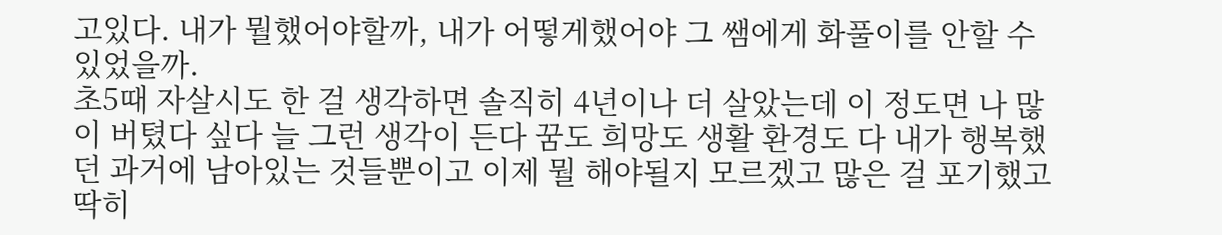고있다. 내가 뭘했어야할까, 내가 어떻게했어야 그 쌤에게 화풀이를 안할 수 있었을까.
초5때 자살시도 한 걸 생각하면 솔직히 4년이나 더 살았는데 이 정도면 나 많이 버텼다 싶다 늘 그런 생각이 든다 꿈도 희망도 생활 환경도 다 내가 행복했던 과거에 남아있는 것들뿐이고 이제 뭘 해야될지 모르겠고 많은 걸 포기했고 딱히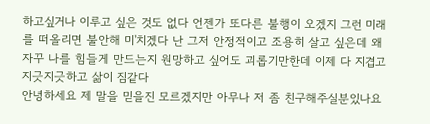하고싶거나 이루고 싶은 것도 없다 언젠가 또다른 불행이 오겠지 그런 미래를 떠올리면 불안해 미'치겠다 난 그저 안정적이고 조용히 살고 싶은데 왜 자꾸 나를 힘들게 만드는지 원망하고 싶어도 괴롭기만한데 이제 다 지겹고 지긋지긋하고 삶이 짐같다
안녕하세요 제 말을 믿을진 모르겠지만 아무나 저 좀 친구해주실분있나요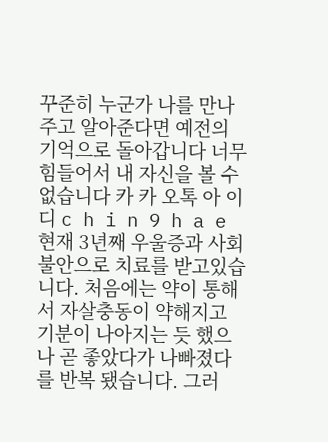꾸준히 누군가 나를 만나주고 알아준다면 예전의 기억으로 돌아갑니다 너무 힘들어서 내 자신을 볼 수 없습니다 카 카 오톡 아 이 디 c h i n 9 h a e
현재 3년째 우울증과 사회불안으로 치료를 받고있습니다. 처음에는 약이 통해서 자살충동이 약해지고 기분이 나아지는 듯 했으나 곧 좋았다가 나빠졌다를 반복 됐습니다. 그러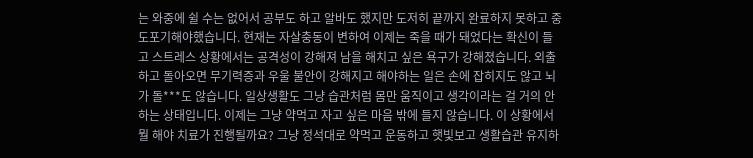는 와중에 쉴 수는 없어서 공부도 하고 알바도 했지만 도저히 끝까지 완료하지 못하고 중도포기해야했습니다. 현재는 자살충동이 변하여 이제는 죽을 때가 돼었다는 확신이 들고 스트레스 상황에서는 공격성이 강해져 남을 해치고 싶은 욕구가 강해졌습니다. 외출하고 돌아오면 무기력증과 우울 불안이 강해지고 해야하는 일은 손에 잡히지도 않고 뇌가 돌***도 않습니다. 일상생활도 그냥 습관처럼 몸만 움직이고 생각이라는 걸 거의 안하는 상태입니다. 이제는 그냥 약먹고 자고 싶은 마음 밖에 들지 않습니다. 이 상황에서 뭘 해야 치료가 진행될까요? 그냥 정석대로 약먹고 운동하고 햇빛보고 생활습관 유지하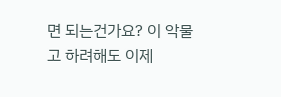면 되는건가요? 이 악물고 하려해도 이제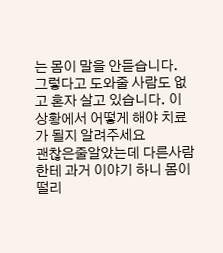는 몸이 말을 안듣습니다. 그렇다고 도와줄 사람도 없고 혼자 살고 있습니다. 이 상황에서 어떻게 해야 치료가 될지 알려주세요
괜찮은줄알았는데 다른사람한테 과거 이야기 하니 몸이 떨리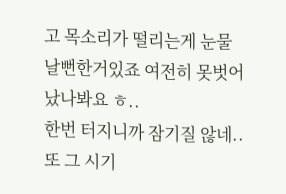고 목소리가 떨리는게 눈물 날뻔한거있죠 여전히 못벗어났나봐요 ㅎ..
한번 터지니까 잠기질 않네.. 또 그 시기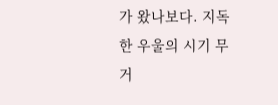가 왔나보다. 지독한 우울의 시기 무거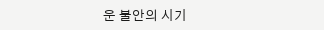운 불안의 시기